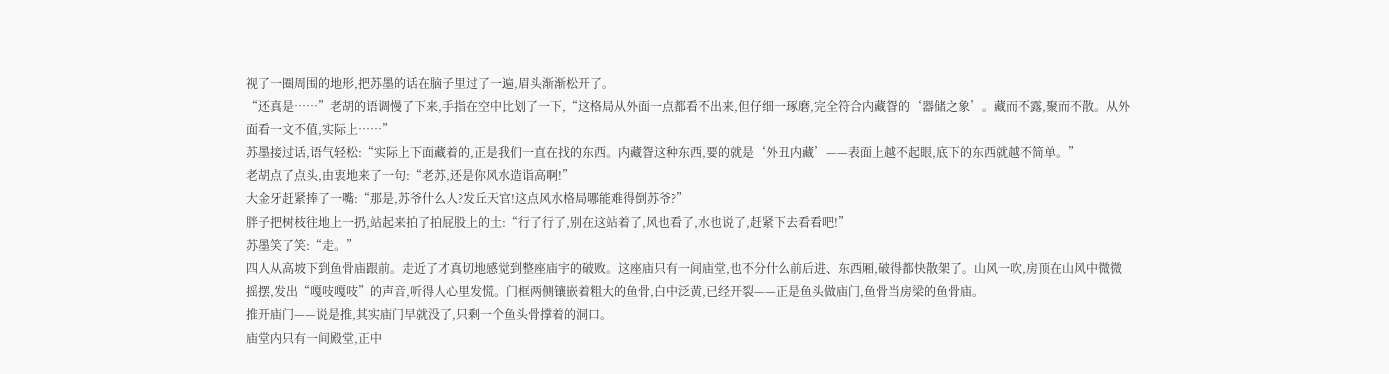视了一圈周围的地形,把苏墨的话在脑子里过了一遍,眉头渐渐松开了。
“还真是……”老胡的语调慢了下来,手指在空中比划了一下,“这格局从外面一点都看不出来,但仔细一琢磨,完全符合内藏眢的‘器储之象’。藏而不露,聚而不散。从外面看一文不值,实际上……”
苏墨接过话,语气轻松:“实际上下面藏着的,正是我们一直在找的东西。内藏眢这种东西,要的就是‘外丑内藏’——表面上越不起眼,底下的东西就越不简单。”
老胡点了点头,由衷地来了一句:“老苏,还是你风水造诣高啊!”
大金牙赶紧捧了一嘴:“那是,苏爷什么人?发丘天官!这点风水格局哪能难得倒苏爷?”
胖子把树枝往地上一扔,站起来拍了拍屁股上的土:“行了行了,别在这站着了,风也看了,水也说了,赶紧下去看看吧!”
苏墨笑了笑:“走。”
四人从高坡下到鱼骨庙跟前。走近了才真切地感觉到整座庙宇的破败。这座庙只有一间庙堂,也不分什么前后进、东西厢,破得都快散架了。山风一吹,房顶在山风中微微摇摆,发出“嘎吱嘎吱”的声音,听得人心里发慌。门框两侧镶嵌着粗大的鱼骨,白中泛黄,已经开裂——正是鱼头做庙门,鱼骨当房梁的鱼骨庙。
推开庙门——说是推,其实庙门早就没了,只剩一个鱼头骨撑着的洞口。
庙堂内只有一间殿堂,正中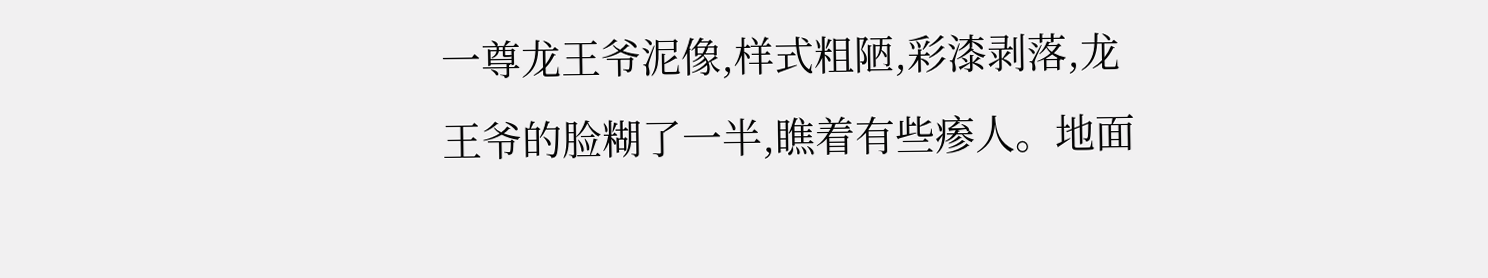一尊龙王爷泥像,样式粗陋,彩漆剥落,龙王爷的脸糊了一半,瞧着有些瘆人。地面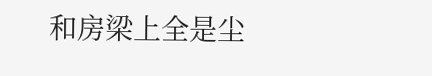和房梁上全是尘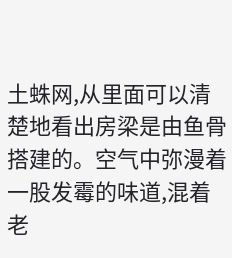土蛛网,从里面可以清楚地看出房梁是由鱼骨搭建的。空气中弥漫着一股发霉的味道,混着老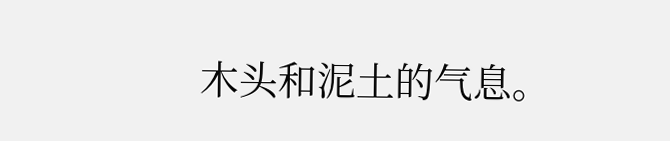木头和泥土的气息。